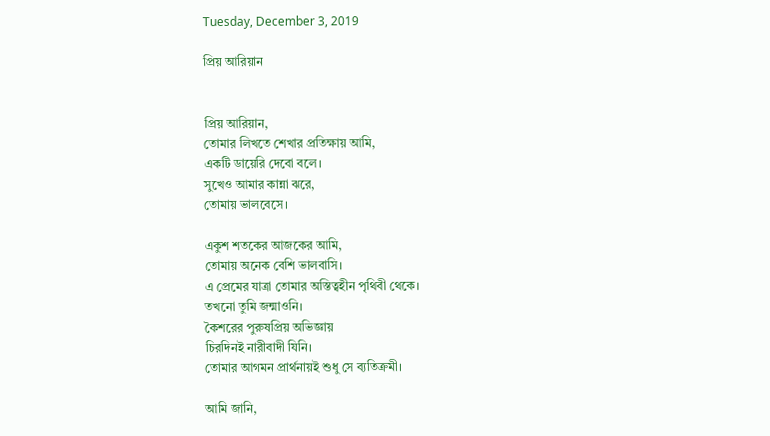Tuesday, December 3, 2019

প্রিয় আরিয়ান


প্রিয় আরিয়ান,
তোমার লিখতে শেখার প্রতিক্ষায় আমি,
একটি ডায়েরি দেবো বলে।
সুখেও আমার কান্না ঝরে,
তোমায় ভালবেসে।

একুশ শতকের আজকের আমি,
তোমায় অনেক বেশি ভালবাসি।
এ প্রেমের যাত্রা তোমার অস্তিত্বহীন পৃথিবী থেকে।
তখনো তুমি জন্মাওনি।
কৈশরের পুরুষপ্রিয় অভিজ্ঞায়
চিরদিনই নারীবাদী যিনি।
তোমার আগমন প্রার্থনায়ই শুধু সে ব্যতিক্রমী।

আমি জানি,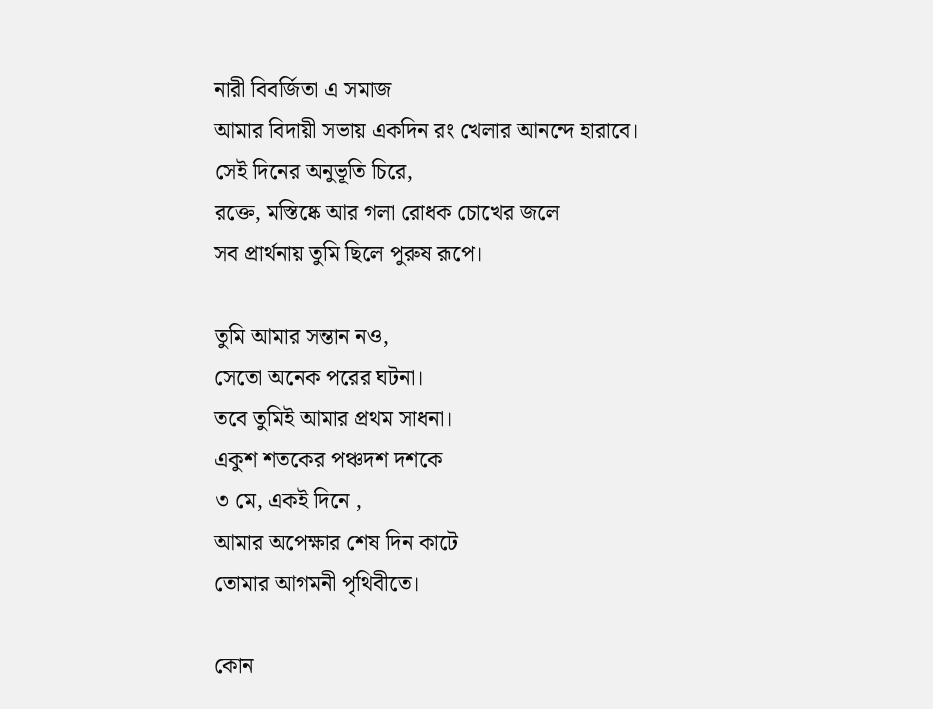নারী বিবর্জিতা এ সমাজ
আমার বিদায়ী সভায় একদিন রং খেলার আনন্দে হারাবে।
সেই দিনের অনুভূতি চিরে,
রক্তে, মস্তিষ্কে আর গলা রোধক চোখের জলে
সব প্রার্থনায় তুমি ছিলে পুরুষ রূপে।

তুমি আমার সন্তান নও,
সেতো অনেক পরের ঘটনা।
তবে তুমিই আমার প্রথম সাধনা।
একুশ শতকের পঞ্চদশ দশকে
৩ মে, একই দিনে ,
আমার অপেক্ষার শেষ দিন কাটে
তোমার আগমনী পৃথিবীতে।

কোন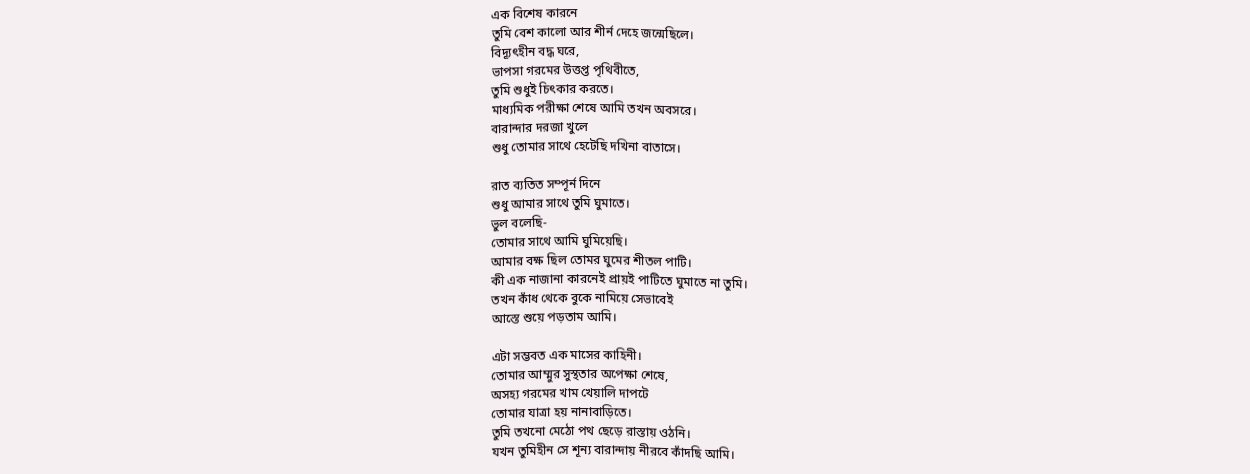এক বিশেষ কারনে
তুমি বেশ কালো আর শীর্ন দেহে জন্মেছিলে।
বিদ্যূৎহীন বদ্ধ ঘরে,
ভাপসা গরমের উত্তপ্ত পৃথিবীতে,
তুমি শুধুই চিৎকার করতে।
মাধ্যমিক পরীক্ষা শেষে আমি তখন অবসরে।
বারান্দার দরজা খুলে
শুধু তোমার সাথে হেটেছি দখিনা বাতাসে।

রাত ব্যতিত সম্পূর্ন দিনে
শুধু আমার সাথে তুমি ঘুমাতে।
ভুল বলেছি-
তোমার সাথে আমি ঘুমিয়েছি।
আমার বক্ষ ছিল তোমর ঘুমের শীতল পাটি।
কী এক নাজানা কারনেই প্রায়ই পাটিতে ঘুমাতে না তুমি।
তখন কাঁধ থেকে বুকে নামিয়ে সেভাবেই
আস্তে শুয়ে পড়তাম আমি।

এটা সম্ভবত এক মাসের কাহিনী।
তোমার আম্মুর সুস্থতার অপেক্ষা শেষে,
অসহ্য গরমের খাম খেয়ালি দাপটে
তোমার যাত্রা হয় নানাবাড়িতে।
তুমি তখনো মেঠো পথ ছেড়ে রাস্তায় ওঠনি।
যখন তুমিহীন সে শূন্য বারান্দায় নীরবে কাঁদছি আমি।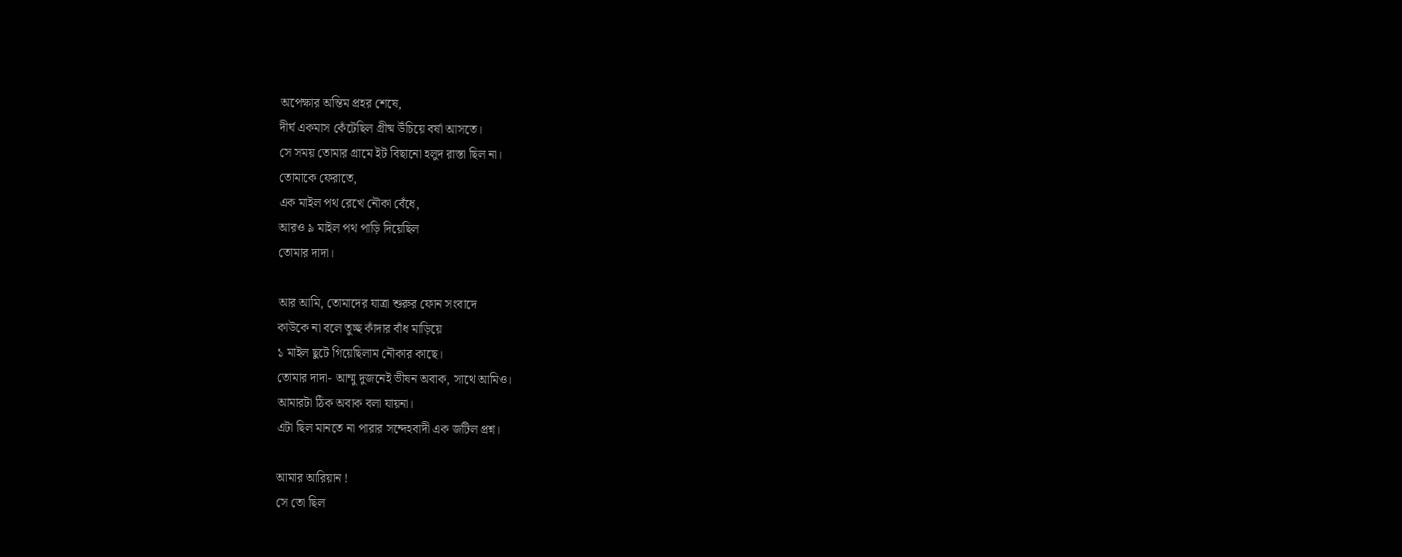অপেক্ষার অন্তিম প্রহর শেষে,
দীর্ঘ একমাস কেঁটেছিল গ্রীষ্ম উঁচিয়ে বর্ষা আসতে।
সে সময় তোমার গ্রামে ইট বিছানো হলুদ রাস্তা ছিল না।
তোমাকে ফেরাতে,
এক মাইল পথ রেখে নৌকা বেঁধে,
আরও ৯ মাইল পথ পাড়ি দিয়েছিল
তোমার দাদা।

আর আমি, তোমাদের যাত্রা শুরুর ফোন সংবাদে
কাউকে না বলে তুচ্ছ কাঁদার বাঁধ মাড়িয়ে
১ মাইল ছুটে গিয়েছিলাম নৌকার কাছে।
তোমার দাদা- আম্মু দুজনেই ভীষন অবাক, সাথে আমিও।
আমারটা ঠিক অবাক বলা যায়না।
এটা ছিল মানতে না পারার সন্দেহবাদী এক জটিল প্রশ্ন।

আমার আরিয়ান !
সে তো ছিল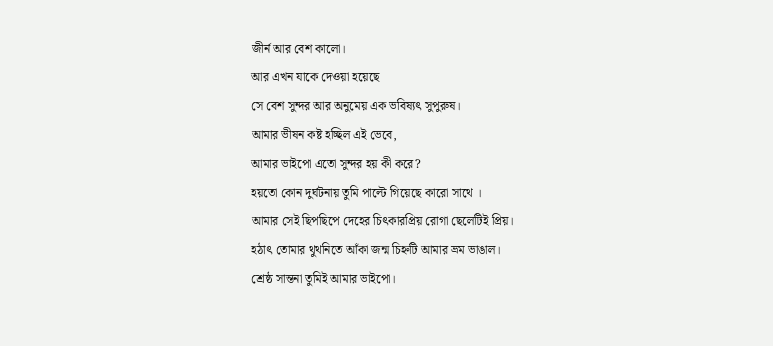জীর্ন আর বেশ কালো।
আর এখন যাকে দেওয়া হয়েছে
সে বেশ সুন্দর আর অনুমেয় এক ভবিষ্যৎ সুপুরুষ।
আমার ভীষন কষ্ট হচ্ছিল এই ভেবে,
আমার ভাইপো এতো সুন্দর হয় কী করে?
হয়তো কোন দুর্ঘটনায় তুমি পাল্টে গিয়েছে কারো সাথে ।
আমার সেই ছিপছিপে দেহের চিৎকারপ্রিয় রোগা ছেলেটিই প্রিয়।
হঠাৎ তোমার থুথনিতে আঁকা জন্ম চিহ্নটি আমার ভ্রম ভাঙাল।
শ্রেষ্ঠ সান্তনা তুমিই আমার ভাইপো।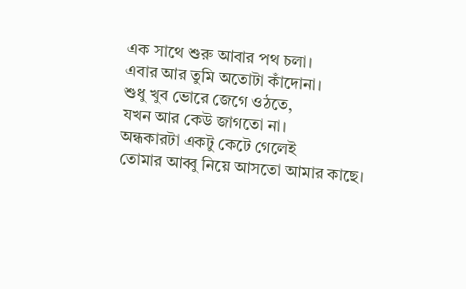এক সাথে শুরু আবার পথ চলা।
এবার আর তুমি অতোটা কাঁদোনা।
শুধু খুব ভোরে জেগে ওঠতে,
যখন আর কেউ জাগতো না।
অন্ধকারটা একটু কেটে গেলেই
তোমার আব্বু নিয়ে আসতো আমার কাছে।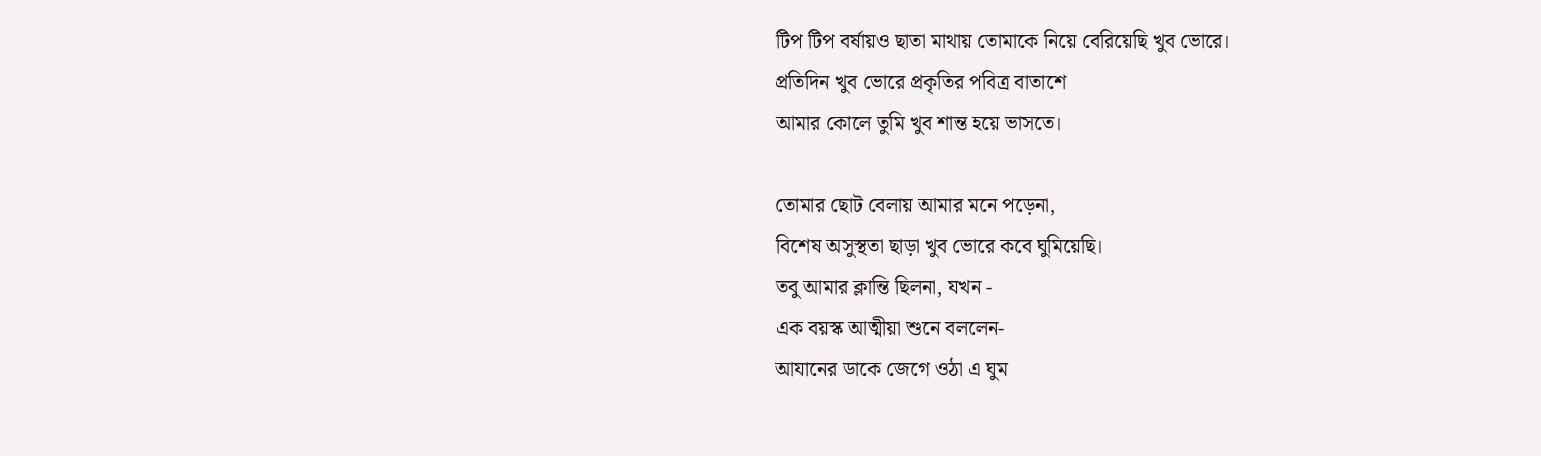টিপ টিপ বর্ষায়ও ছাতা মাথায় তোমাকে নিয়ে বেরিয়েছি খুব ভোরে।
প্রতিদিন খুব ভোরে প্রকৃতির পবিত্র বাতাশে
আমার কোলে তুমি খুব শান্ত হয়ে ভাসতে।

তোমার ছোট বেলায় আমার মনে পড়েনা,
বিশেষ অসুস্থতা ছাড়া খুব ভোরে কবে ঘুমিয়েছি।
তবু আমার ক্লান্তি ছিলনা, যখন -
এক বয়স্ক আত্মীয়া শুনে বললেন-
আযানের ডাকে জেগে ওঠা এ ঘুম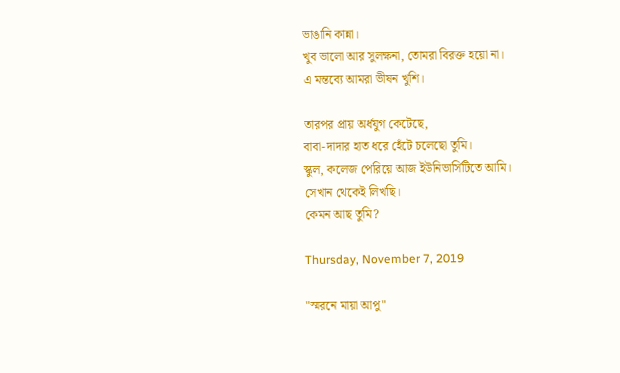ভাঙানি কান্না।
খুব ভালো আর সুলক্ষনা, তোমরা বিরক্ত হয়ো না।
এ মন্তব্যে আমরা ভীষন খুশি।

তারপর প্রায় অর্ধযুগ কেটেছে,
বাবা-দাদার হাত ধরে হেঁটে চলেছো তুমি।
স্কুল, কলেজ পেরিয়ে আজ ইউনিভার্সিটিতে আমি।
সেখান থেকেই লিখছি।
কেমন আছ তুমি?

Thursday, November 7, 2019

"স্মরনে মায়া আপু"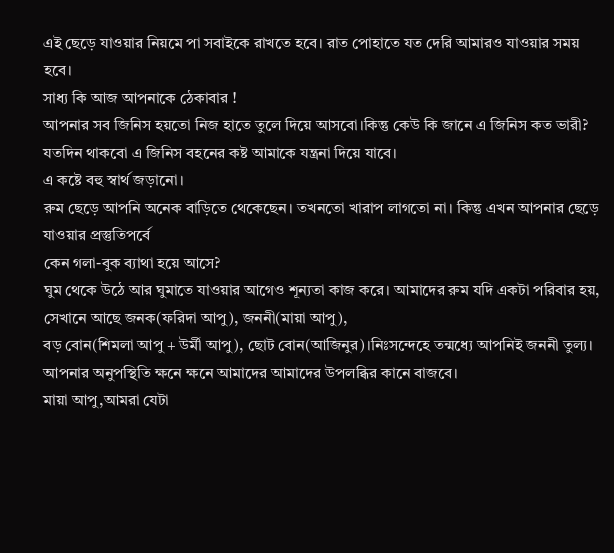এই ছেড়ে যাওয়ার নিয়মে পা সবাইকে রাখতে হবে। রাত পোহাতে যত দেরি আমারও যাওয়ার সময় হবে।
সাধ্য কি আজ আপনাকে ঠেকাবার !
আপনার সব জিনিস হয়তো নিজ হাতে তুলে দিয়ে আসবো।কিন্তু কেউ কি জানে এ জিনিস কত ভারী?
যতদিন থাকবো এ জিনিস বহনের কষ্ট আমাকে যন্ত্রনা দিয়ে যাবে।
এ কষ্টে বহু স্বার্থ জড়ানো।
রুম ছেড়ে আপনি অনেক বাড়িতে থেকেছেন। তখনতো খারাপ লাগতো না। কিন্তু এখন আপনার ছেড়ে যাওয়ার প্রস্তুতিপর্বে
কেন গলা-বুক ব্যাথা হয়ে আসে?
ঘুম থেকে উঠে আর ঘুমাতে যাওয়ার আগেও শূন্যতা কাজ করে। আমাদের রুম যদি একটা পরিবার হয়, সেখানে আছে জনক(ফরিদা আপু), জননী(মায়া আপু),
বড় বোন(শিমলা আপু + উর্মী আপু), ছোট বোন(আজিনুর)।নিঃসন্দেহে তন্মধ্যে আপনিই জননী তুল্য।
আপনার অনুপস্থিতি ক্ষনে ক্ষনে আমাদের আমাদের উপলব্ধির কানে বাজবে।
মায়া আপু,আমরা যেটা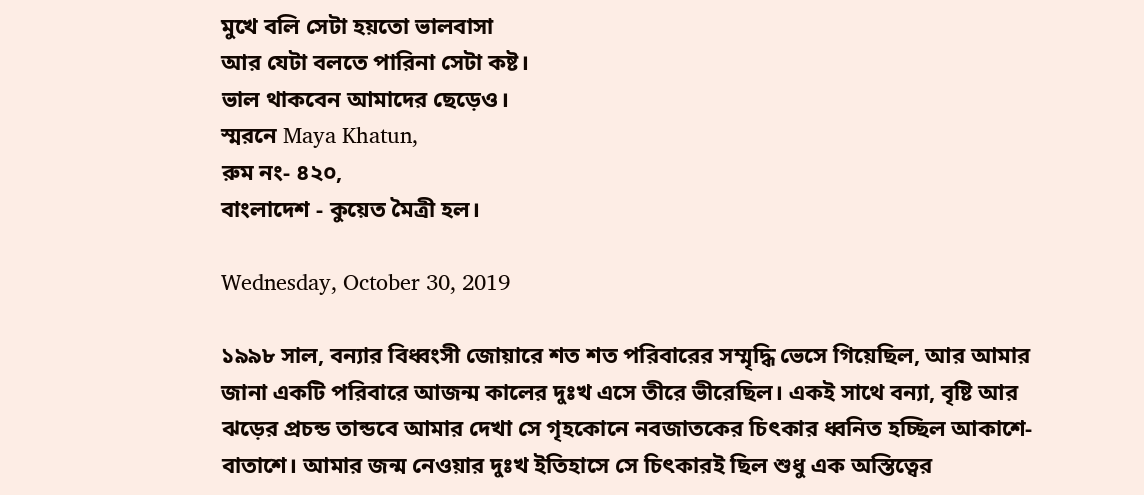মুখে বলি সেটা হয়তো ভালবাসা
আর যেটা বলতে পারিনা সেটা কষ্ট।
ভাল থাকবেন আমাদের ছেড়েও।
স্মরনে Maya Khatun,
রুম নং- ৪২০,
বাংলাদেশ - কুয়েত মৈত্রী হল।

Wednesday, October 30, 2019

১৯৯৮ সাল, বন্যার বিধ্বংসী জোয়ারে শত শত পরিবারের সম্মৃদ্ধি ভেসে গিয়েছিল, আর আমার জানা একটি পরিবারে আজন্ম কালের দুঃখ এসে তীরে ভীরেছিল। একই সাথে বন্যা, বৃষ্টি আর ঝড়ের প্রচন্ড তান্ডবে আমার দেখা সে গৃহকোনে নবজাতকের চিৎকার ধ্বনিত হচ্ছিল আকাশে-বাতাশে। আমার জন্ম নেওয়ার দুঃখ ইতিহাসে সে চিৎকারই ছিল শুধু এক অস্তিত্বের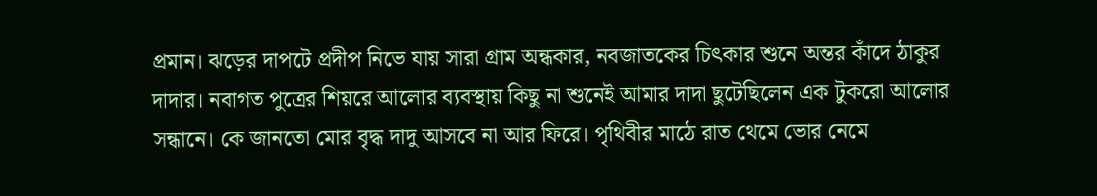প্রমান। ঝড়ের দাপটে প্রদীপ নিভে যায় সারা গ্রাম অন্ধকার, নবজাতকের চিৎকার শুনে অন্তর কাঁদে ঠাকুর দাদার। নবাগত পুত্রের শিয়রে আলোর ব্যবস্থায় কিছু না শুনেই আমার দাদা ছুটেছিলেন এক টুকরো আলোর সন্ধানে। কে জানতো মোর বৃদ্ধ দাদু আসবে না আর ফিরে। পৃথিবীর মাঠে রাত থেমে ভোর নেমে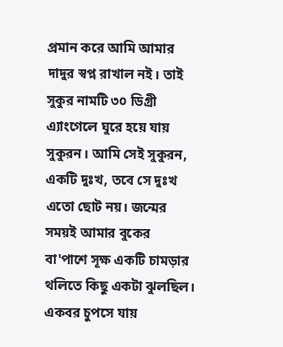প্রমান করে আমি আমার দাদুর স্বপ্ন রাখাল নই। তাই সুকুর নামটি ৩০ ডিগ্রী এ্যাংগেলে ঘুরে হয়ে যায় সুকুরন। আমি সেই সুকুরন, একটি দুঃখ, তবে সে দুঃখ এতো ছোট নয়। জন্মের সময়ই আমার বুকের বা'পাশে সূক্ষ একটি চামড়ার থলিতে কিছু একটা ঝুলছিল। একবর চুপসে যায়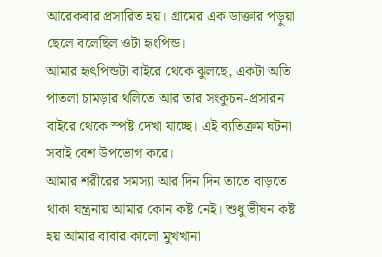আরেকবার প্রসারিত হয়। গ্রামের এক ডাক্তার পড়ুয়া ছেলে বলেছিল ওটা হৃংপিন্ড।
আমার হৃৎপিন্ডটা বাইরে থেকে ঝুলছে, একটা অতি পাতলা চামড়ার থলিতে আর তার সংকুচন-প্রসারন বাইরে থেকে স্পষ্ট দেখা যাচ্ছে। এই ব্যতিক্রম ঘটনা সবাই বেশ উপভোগ করে।
আমার শরীরের সমস্যা আর দিন দিন তাতে বাড়তে থাকা যন্ত্রনায় আমার কোন কষ্ট নেই। শুধু ভীষন কষ্ট হয় আমার বাবার কালো মুখখানা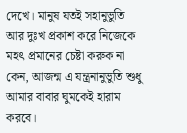দেখে। মানুষ যতই সহানুভুতি আর দুঃখ প্রকাশ করে নিজেকে মহৎ প্রমানের চেষ্টা করুক না কেন, আজন্ম এ যন্ত্রনানুভুতি শুধু আমার বাবার ঘুমকেই হারাম করবে।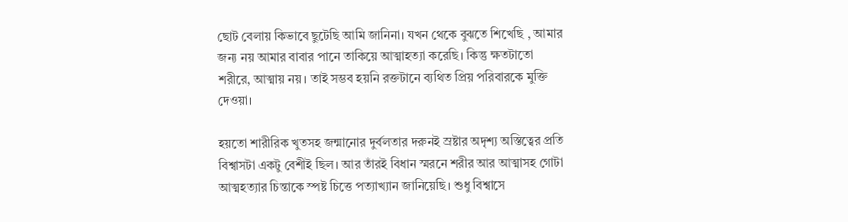ছোট বেলায় কিভাবে ছুটেছি আমি জানিনা। যখন থেকে বুঝতে শিখেছি , আমার জন্য নয় আমার বাবার পানে তাকিয়ে আত্মাহত্যা করেছি। কিন্তু ক্ষতটাতো শরীরে, আত্মায় নয় । তাই সম্ভব হয়নি রক্তটানে ব্যথিত প্রিয় পরিবারকে মুক্তি দেওয়া।

হয়তো শারীরিক খুতসহ জন্মানোর দুর্বলতার দরুনই স্রষ্টার অদৃশ্য অস্তিত্বের প্রতি বিশ্বাসটা একটু বেশীই ছিল। আর তাঁরই বিধান স্মরনে শরীর আর আত্মাসহ গোটা আত্মহত্যার চিন্তাকে স্পষ্ট চিত্তে পত্যাখ্যান জানিয়েছি। শুধু বিশ্বাসে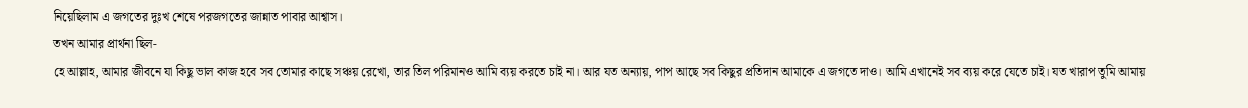নিয়েছিলাম এ জগতের দুঃখ শেষে পরজগতের জান্নাত পাবার আশ্বাস।
তখন আমার প্রার্থনা ছিল-
হে আল্লাহ, আমার জীবনে যা কিছু ভাল কাজ হবে সব তোমার কাছে সঞ্চয় রেখো, তার তিল পরিমানও আমি ব্যয় করতে চাই না। আর যত অন্যায়, পাপ আছে সব কিছুর প্রতিদান আমাকে এ জগতে দাও। আমি এখানেই সব ব্যয় করে যেতে চাই। যত খারাপ তুমি আমায়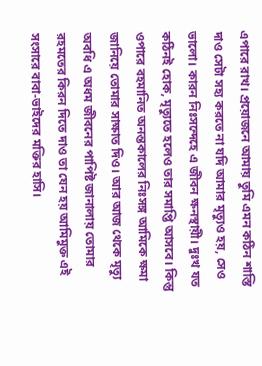এপারে রাখ। প্রয়োজনে আমায় তুমি এমন কঠিন শাস্তি দাও সেটা সহ্য করতে না যদি আমার মৃত্যুও হয়, সেও ভালো। কারন নিঃসন্দেহে এ জীবন ক্ষনস্থায়ী। দুঃখ যত কঠিনই হোক, মৃত্যুতে হলেও তার সমাপ্তি আসবে। কিন্তু ওপারে বহমানিত অনন্তকালের নিঃসঙ্গ আমিকে ক্ষমা জানিয়ে তোমার সাক্ষাত দিও। আর আজ থেকে মৃত্যু অবধি এ অধম জীবনের পাপিষ্ট জানালায় তোমার রহমতের কিরন দিতে দাও তা যেন হয় আমিমুক্ত এই সংসারে বাবা-ভাইদের মক্তির হাসি।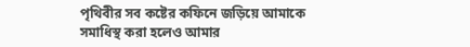পৃথিবীর সব কষ্টের কফিনে জড়িয়ে আমাকে সমাধিস্থ করা হলেও আমার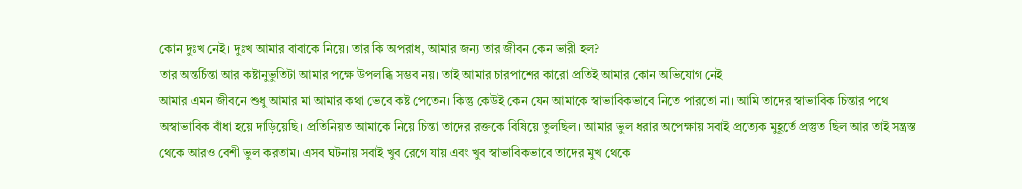কোন দুঃখ নেই। দুঃখ আমার বাবাকে নিয়ে। তার কি অপরাধ, আমার জন্য তার জীবন কেন ভারী হল?
তার অন্তর্চিন্তা আর কষ্টানুভুতিটা আমার পক্ষে উপলব্ধি সম্ভব নয়। তাই আমার চারপাশের কারো প্রতিই আমার কোন অভিযোগ নেই
আমার এমন জীবনে শুধু আমার মা আমার কথা ভেবে কষ্ট পেতেন। কিন্তু কেউই কেন যেন আমাকে স্বাভাবিকভাবে নিতে পারতো না। আমি তাদের স্বাভাবিক চিন্তার পথে অস্বাভাবিক বাঁধা হয়ে দাড়িয়েছি। প্রতিনিয়ত আমাকে নিয়ে চিন্তা তাদের রক্তকে বিষিয়ে তুলছিল। আমার ভুল ধরার অপেক্ষায় সবাই প্রত্যেক মুহূর্তে প্রস্তুত ছিল আর তাই সন্ত্রস্ত থেকে আরও বেশী ভুল করতাম। এসব ঘটনায় সবাই খুব রেগে যায় এবং খুব স্বাভাবিকভাবে তাদের মুখ থেকে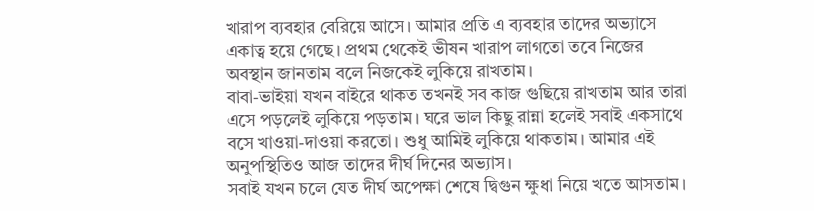খারাপ ব্যবহার বেরিয়ে আসে। আমার প্রতি এ ব্যবহার তাদের অভ্যাসে একাত্ব হয়ে গেছে। প্রথম থেকেই ভীষন খারাপ লাগতো তবে নিজের অবস্থান জানতাম বলে নিজকেই লুকিয়ে রাখতাম।
বাবা-ভাইয়া যখন বাইরে থাকত তখনই সব কাজ গুছিয়ে রাখতাম আর তারা এসে পড়লেই লুকিয়ে পড়তাম। ঘরে ভাল কিছু রান্না হলেই সবাই একসাথে বসে খাওয়া-দাওয়া করতো। শুধু আমিই লুকিয়ে থাকতাম। আমার এই অনুপস্থিতিও আজ তাদের দীর্ঘ দিনের অভ্যাস।
সবাই যখন চলে যেত দীর্ঘ অপেক্ষা শেষে দ্বিগুন ক্ষুধা নিয়ে খতে আসতাম।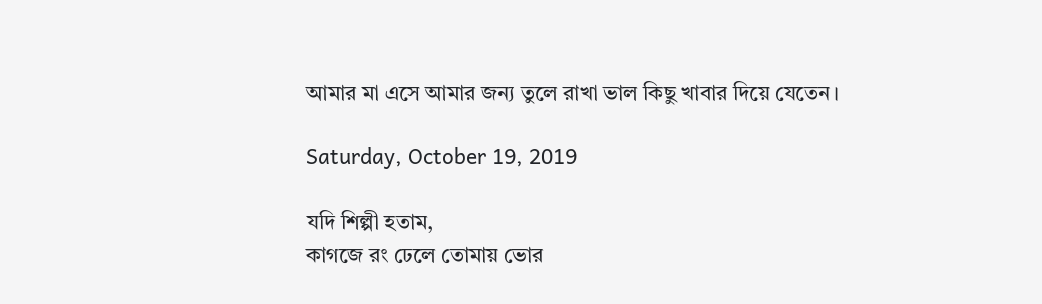আমার মা এসে আমার জন্য তুলে রাখা ভাল কিছু খাবার দিয়ে যেতেন।

Saturday, October 19, 2019

যদি শিল্পী হতাম,
কাগজে রং ঢেলে তোমায় ভোর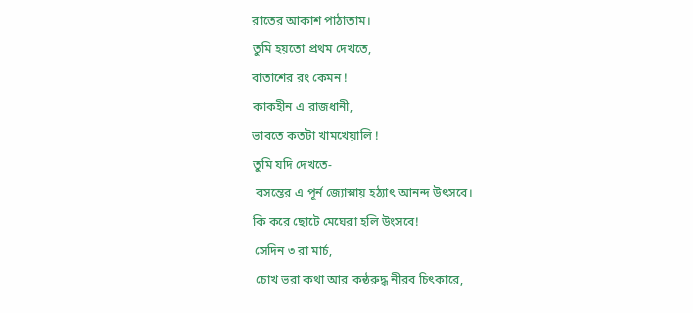রাতের আকাশ পাঠাতাম।
তুমি হয়তো প্রথম দেখতে,
বাতাশের রং কেমন !
কাকহীন এ রাজধানী,
ভাবতে কতটা খামখেয়ালি !
তুমি যদি দেখতে-
 বসন্তের এ পূর্ন জ্যোস্নায় হঠ্যাৎ আনন্দ উৎসবে।
কি করে ছোটে মেঘেরা হলি উংসবে!
 সেদিন ৩ রা মার্চ,
 চোখ ভরা কথা আর কন্ঠরুদ্ধ নীরব চিৎকারে,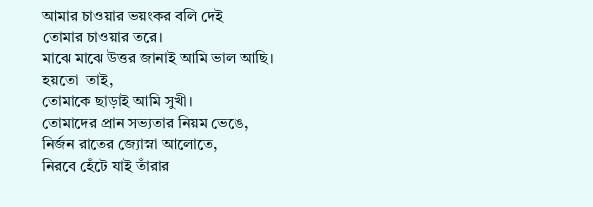আমার চাওয়ার ভয়ংকর বলি দেই
তোমার চাওয়ার তরে।
মাঝে মাঝে উত্তর জানাই আমি ভাল আছি।
হয়তো  তাই,
তোমাকে ছাড়াই আমি সুখী।
তোমাদের প্রান সভ্যতার নিয়ম ভেঙে,
নির্জন রাতের জ্যোস্না আলোতে,
নিরবে হেঁটে যাই তাঁরার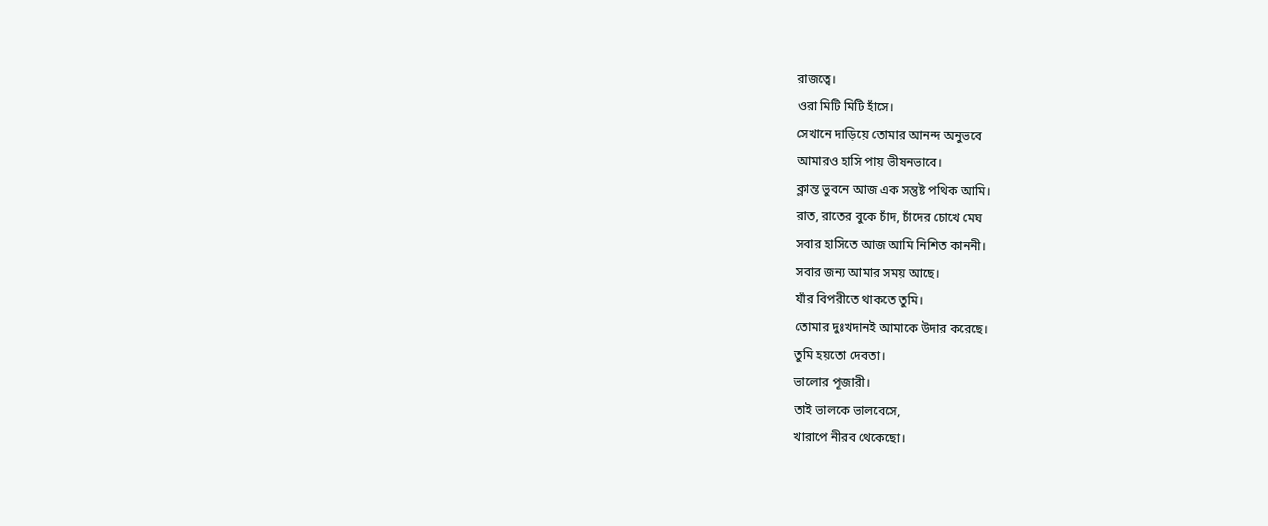রাজত্বে।
ওরা মিটি মিটি হাঁসে।
সেখানে দাড়িয়ে তোমার আনন্দ অনুভবে
আমারও হাসি পায় ভীষনভাবে।
ক্লান্ত ভুবনে আজ এক সন্তুষ্ট পথিক আমি।
রাত, রাতের বুকে চাঁদ, চাঁদের চোখে মেঘ
সবার হাসিতে আজ আমি নিশিত কাননী।
সবার জন্য আমার সময় আছে।
যাঁর বিপরীতে থাকতে তুমি।
তোমার দুঃখদানই আমাকে উদার করেছে।
তুমি হয়তো দেবতা।
ভালোর পূজারী।
তাই ভালকে ভালবেসে,
খারাপে নীরব থেকেছো।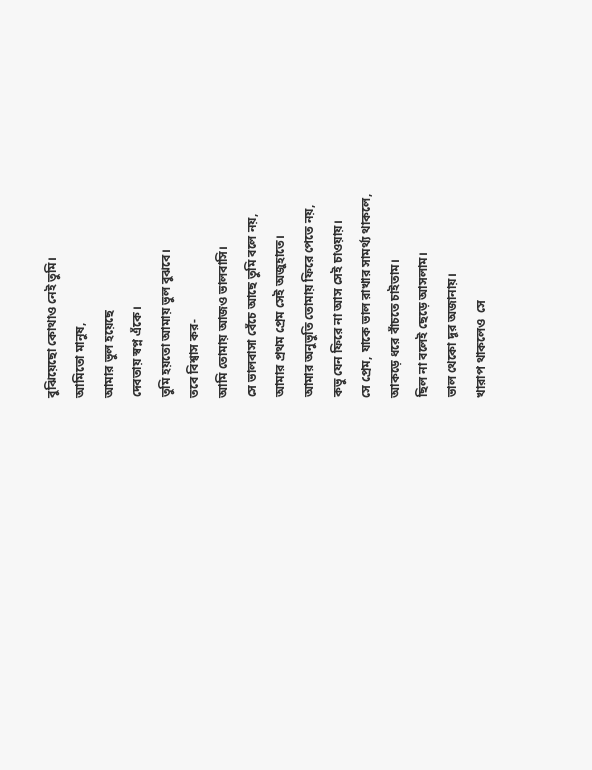বুঝিয়েছো কোথাও নেই তুমি।
আমিতো মানুষ,
আমার ভুল হয়েছে
দেবতায় স্বপ্ন এঁকে।
তুমি হয়তো আমায় ভুল বুঝবে।
তবে বিশ্বাস কর-
আমি তোমায় আজও ভালবাসি।
সে ভালবাসা বেঁচে আছে তুমি বলে নয়,
আমার প্রথম প্রেম সেই অজুহাতে।
আমার অনুভুতি তোমায় ফিরে পেতে নয়,
কভু যেন ফিরে না আস সেই চাওয়ায়।
সে প্রেম, যাকে ভাল রাখার সামর্থ্য থাকলে,
আকড়ে ধরে বাঁচতে চাইতাম।
ছিল না বলেই ছেড়ে আসলাম।
ভাল থেকো দূর অজানায়।
খারাপ থাকলেও  সে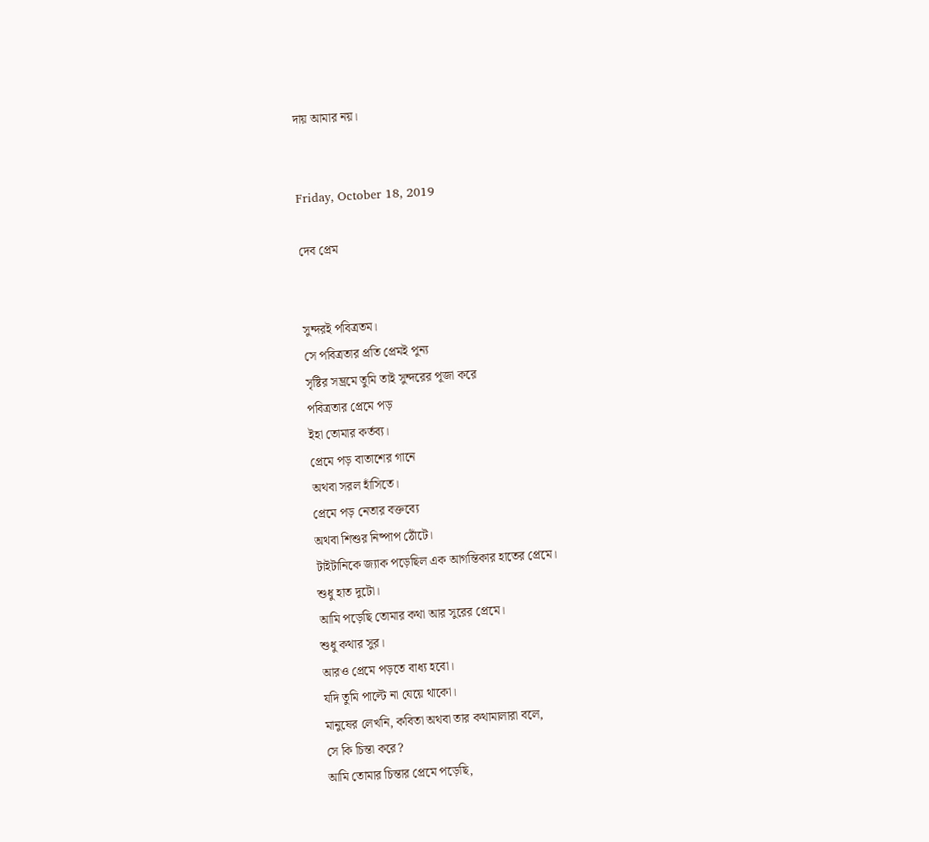দায় আমার নয়।


Friday, October 18, 2019

দেব প্রেম


সুন্দরই পবিত্রতম।
সে পবিত্রতার প্রতি প্রেমই পুন্য
সৃষ্টির সম্ভ্রমে তুমি তাই সুন্দরের পূজা করে
পবিত্রতার প্রেমে পড়
ইহা তোমার কর্তব্য।
প্রেমে পড় বাতাশের গানে
অথবা সরল হাঁসিতে।
প্রেমে পড় নেতার বক্তব্যে
অথবা শিশুর নিষ্পাপ ঠোঁটে।
টাইটানিকে জ্যাক পড়েছিল এক আগন্তিকার হাতের প্রেমে।
শুধু হাত দুটো।
আমি পড়েছি তোমার কথা আর সুরের প্রেমে।
শুধু কথার সুর।
আরও প্রেমে পড়তে বাধ্য হবো।
যদি তুমি পাল্টে না যেয়ে থাকো।
মানুষের লেখনি, কবিতা অথবা তার কথামালারা বলে,
সে কি চিন্তা করে?
আমি তোমার চিন্তার প্রেমে পড়েছি,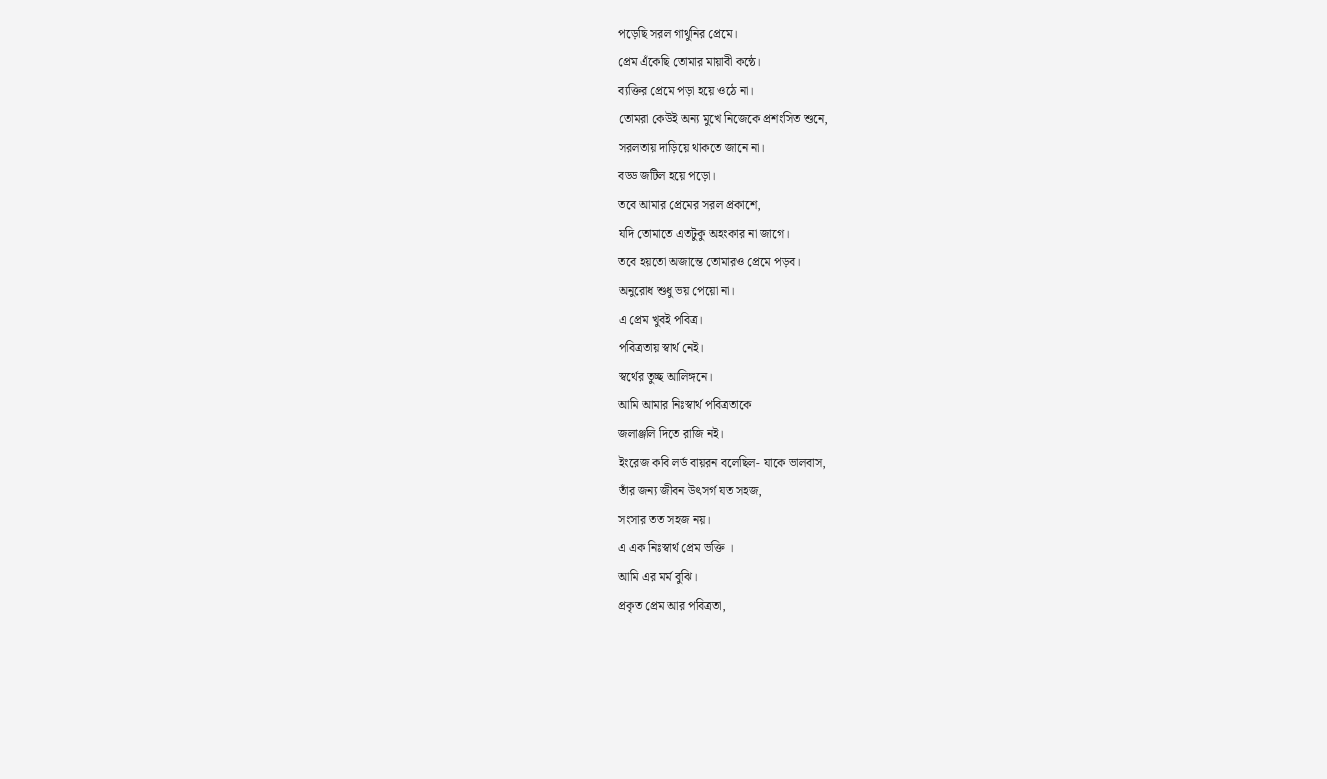পড়েছি সরল গাথুনির প্রেমে।
প্রেম এঁকেছি তোমার মায়াবী কন্ঠে।
ব্যক্তির প্রেমে পড়া হয়ে ওঠে না।
তোমরা কেউই অন্য মুখে নিজেকে প্রশংসিত শুনে,
সরলতায় দাড়িয়ে থাকতে জানে না।
বড্ড জটিল হয়ে পড়ো।
তবে আমার প্রেমের সরল প্রকাশে,
যদি তোমাতে এতটুকু অহংকার না জাগে।
তবে হয়তো অজান্তে তোমারও প্রেমে পড়ব।
অনুরোধ শুধু ভয় পেয়ো না।
এ প্রেম খুবই পবিত্র।
পবিত্রতায় স্বার্থ নেই।
স্বর্থের তুচ্ছ আলিঙ্গনে।
আমি আমার নিঃস্বার্থ পবিত্রতাকে
জলাঞ্জলি দিতে রাজি নই।
ইংরেজ কবি লর্ড বায়রন বলেছিল- যাকে ভালবাস,
তাঁর জন্য জীবন উৎসর্গ যত সহজ,
সংসার তত সহজ নয়।
এ এক নিঃস্বার্থ প্রেম ভক্তি ।
আমি এর মর্ম বুঝি।
প্রকৃত প্রেম আর পবিত্রতা,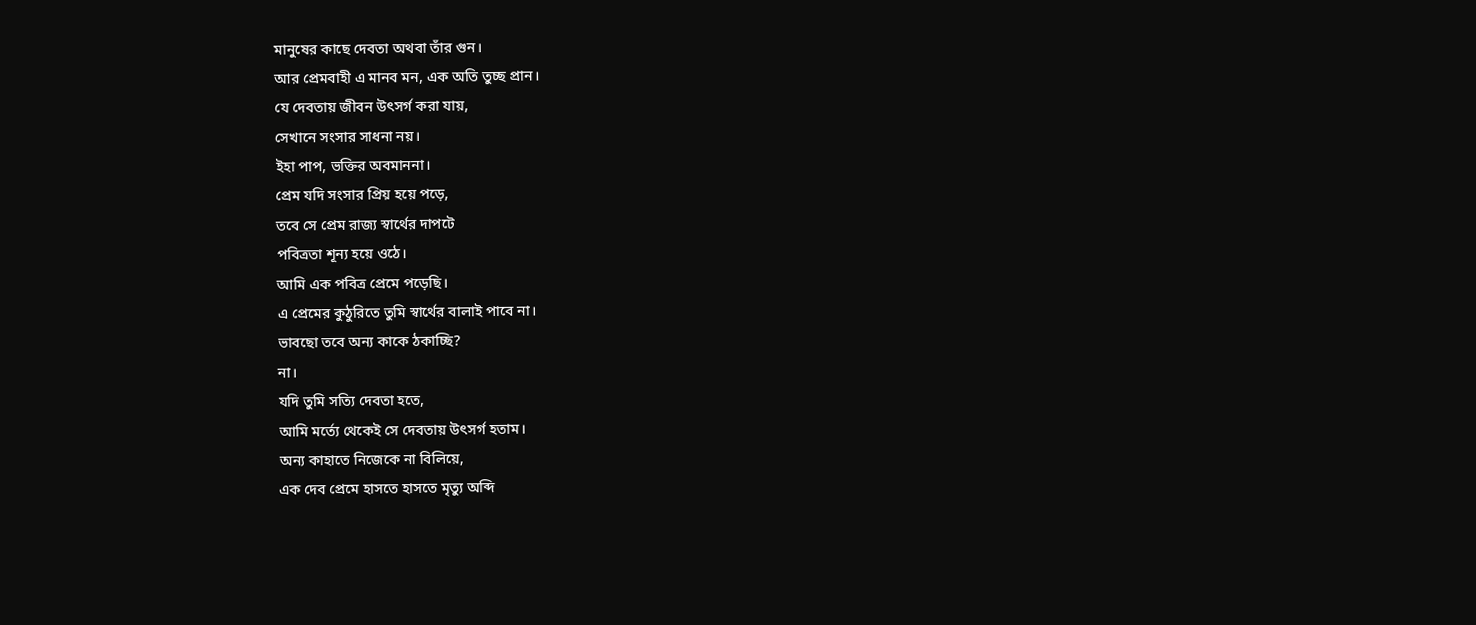মানুষের কাছে দেবতা অথবা তাঁর গুন।
আর প্রেমবাহী এ মানব মন, এক অতি তুচ্ছ প্রান।
যে দেবতায় জীবন উৎসর্গ করা যায়,
সেখানে সংসার সাধনা নয়।
ইহা পাপ, ভক্তির অবমাননা।
প্রেম যদি সংসার প্রিয় হয়ে পড়ে,
তবে সে প্রেম রাজ্য স্বার্থের দাপটে
পবিত্রতা শূন্য হয়ে ওঠে।
আমি এক পবিত্র প্রেমে পড়েছি।
এ প্রেমের কুঠুরিতে তুমি স্বার্থের বালাই পাবে না।
ভাবছো তবে অন্য কাকে ঠকাচ্ছি?
না।
যদি তুমি সত্যি দেবতা হতে,
আমি মর্ত্যে থেকেই সে দেবতায় উৎসর্গ হতাম।
অন্য কাহাতে নিজেকে না বিলিয়ে,
এক দেব প্রেমে হাসতে হাসতে মৃত্যু অব্দি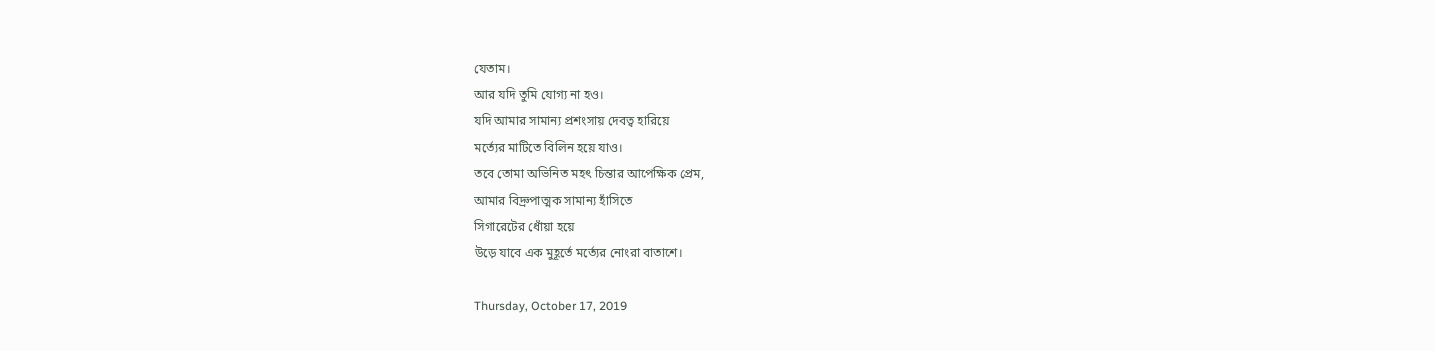যেতাম।
আর যদি তুমি যোগ্য না হও।
যদি আমার সামান্য প্রশংসায় দেবত্ব হারিয়ে
মর্ত্যের মাটিতে বিলিন হয়ে যাও।
তবে তোমা অভিনিত মহৎ চিন্তার আপেক্ষিক প্রেম,
আমার বিদ্রুপাত্মক সামান্য হাঁসিতে
সিগারেটের ধোঁয়া হয়ে
উড়ে যাবে এক মুহূর্তে মর্ত্যের নোংরা বাতাশে।

Thursday, October 17, 2019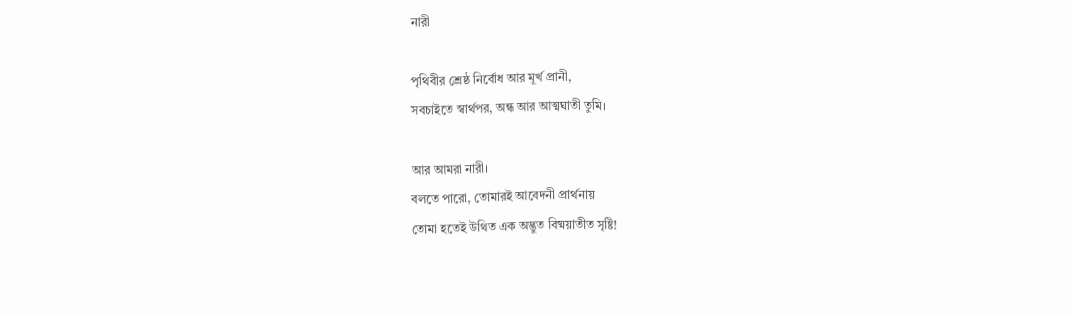নারী

পৃথিবীর শ্রেষ্ঠ নির্বোধ আর মূর্খ প্রানী,
সবচাইতে স্বার্থপর, অন্ধ আর আত্মঘাতী তুমি।

আর আমরা নারী।
বলতে পারো, তোমারই আবেদনী প্রার্থনায়
তোমা হতেই উথিত এক অদ্ভুত বিষ্ময়াতীত সৃষ্টি!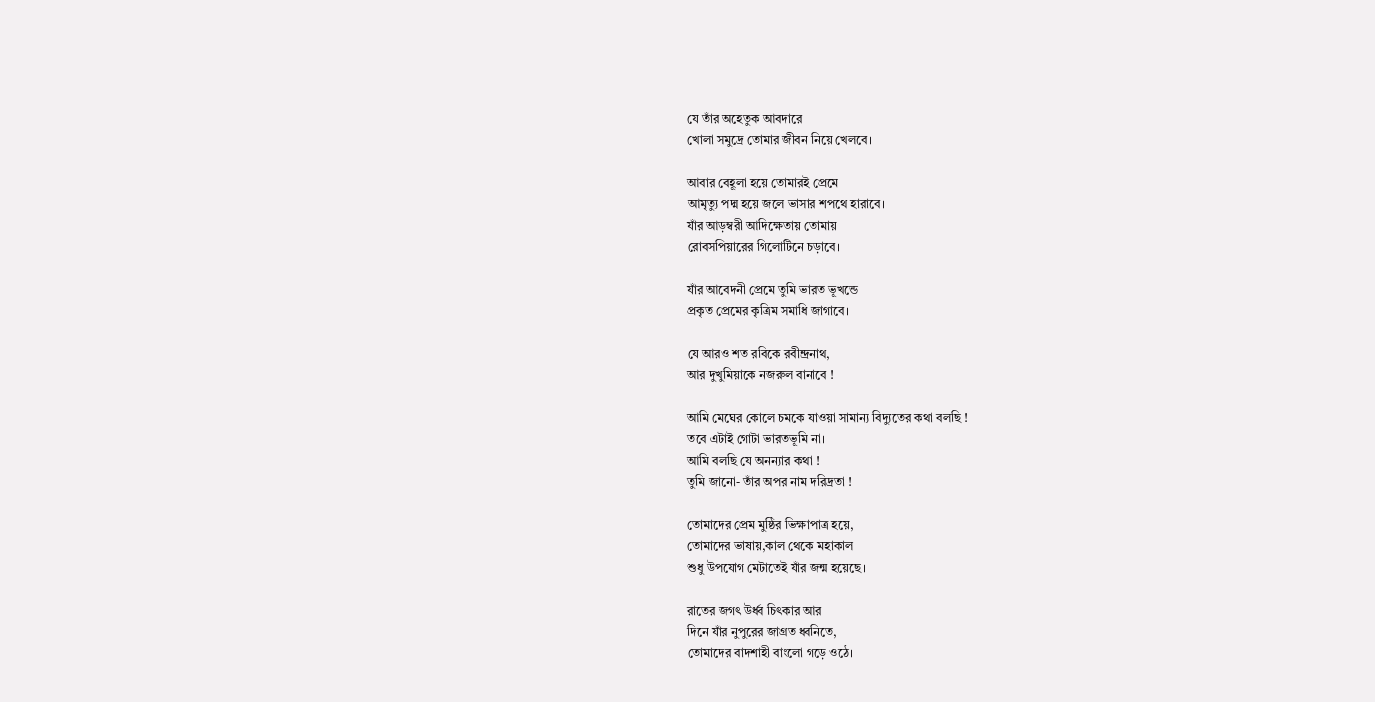যে তাঁর অহেতুক আবদারে
খোলা সমুদ্রে তোমার জীবন নিয়ে খেলবে।

আবার বেহূলা হয়ে তোমারই প্রেমে
আমৃত্যু পদ্ম হয়ে জলে ভাসার শপথে হারাবে।
যাঁর আড়ম্বরী আদিক্ষেতায় তোমায়
রোবসপিয়ারের গিলোটিনে চড়াবে।

যাঁর আবেদনী প্রেমে তুমি ভারত ভূখন্ডে
প্রকৃত প্রেমের কৃত্রিম সমাধি জাগাবে।

যে আরও শত রবিকে রবীন্দ্রনাথ,
আর দুখুমিয়াকে নজরুল বানাবে !

আমি মেঘের কোলে চমকে যাওয়া সামান্য বিদ্যুতের কথা বলছি !
তবে এটাই গোটা ভারতভূমি না।
আমি বলছি যে অনন্যার কথা !
তুমি জানো- তাঁর অপর নাম দরিদ্রতা !

তোমাদের প্রেম মুষ্ঠির ভিক্ষাপাত্র হয়ে,
তোমাদের ভাষায়,কাল থেকে মহাকাল
শুধু উপযোগ মেটাতেই যাঁর জন্ম হয়েছে।

রাতের জগৎ উর্ধ্ব চিৎকার আর
দিনে যাঁর নুপুরের জাগ্রত ধ্বনিতে,
তোমাদের বাদশাহী বাংলো গড়ে ওঠে।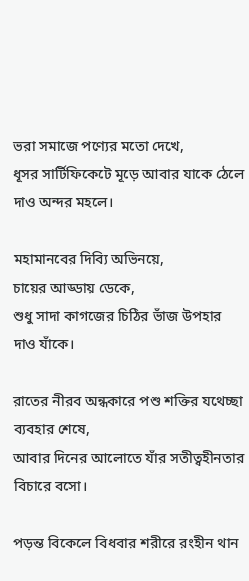ভরা সমাজে পণ্যের মতো দেখে,
ধূসর সার্টিফিকেটে মূড়ে আবার যাকে ঠেলে দাও অন্দর মহলে।

মহামানবের দিব্যি অভিনয়ে,
চায়ের আড্ডায় ডেকে,
শুধু সাদা কাগজের চিঠির ভাঁজ উপহার দাও যাঁকে।

রাতের নীরব অন্ধকারে পশু শক্তির যথেচ্ছা ব্যবহার শেষে,
আবার দিনের আলোতে যাঁর সতীত্বহীনতার বিচারে বসো।

পড়ন্ত বিকেলে বিধবার শরীরে রংহীন থান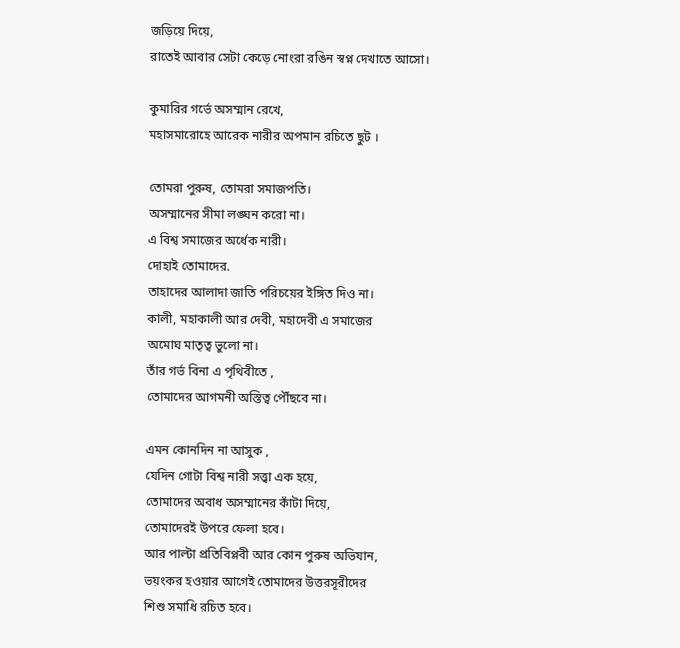জড়িয়ে দিয়ে,
রাতেই আবার সেটা কেড়ে নোংরা রঙিন স্বপ্ন দেখাতে আসো।

কুমারির গর্ভে অসম্মান রেখে,
মহাসমারোহে আরেক নারীর অপমান রচিতে ছুট ।

তোমরা পুরুষ, তোমরা সমাজপতি।
অসম্মানের সীমা লঙ্ঘন করো না।
এ বিশ্ব সমাজের অর্ধেক নারী।
দোহাই তোমাদের.
তাহাদের আলাদা জাতি পরিচয়ের ইঙ্গিত দিও না।
কালী, মহাকালী আর দেবী, মহাদেবী এ সমাজের
অমোঘ মাতৃত্ব ভুলো না।
তাঁর গর্ভ বিনা এ পৃথিবীতে ,
তোমাদের আগমনী অস্তিত্ব পৌঁছবে না।

এমন কোনদিন না আসুক ,
যেদিন গোটা বিশ্ব নারী সত্ত্বা এক হয়ে,
তোমাদের অবাধ অসম্মানের কাঁটা দিয়ে,
তোমাদেরই উপরে ফেলা হবে।
আর পাল্টা প্রতিবিপ্লবী আর কোন পুরুষ অভিযান,
ভয়ংকর হওয়ার আগেই তোমাদের উত্তরসূরীদের
শিশু সমাধি রচিত হবে।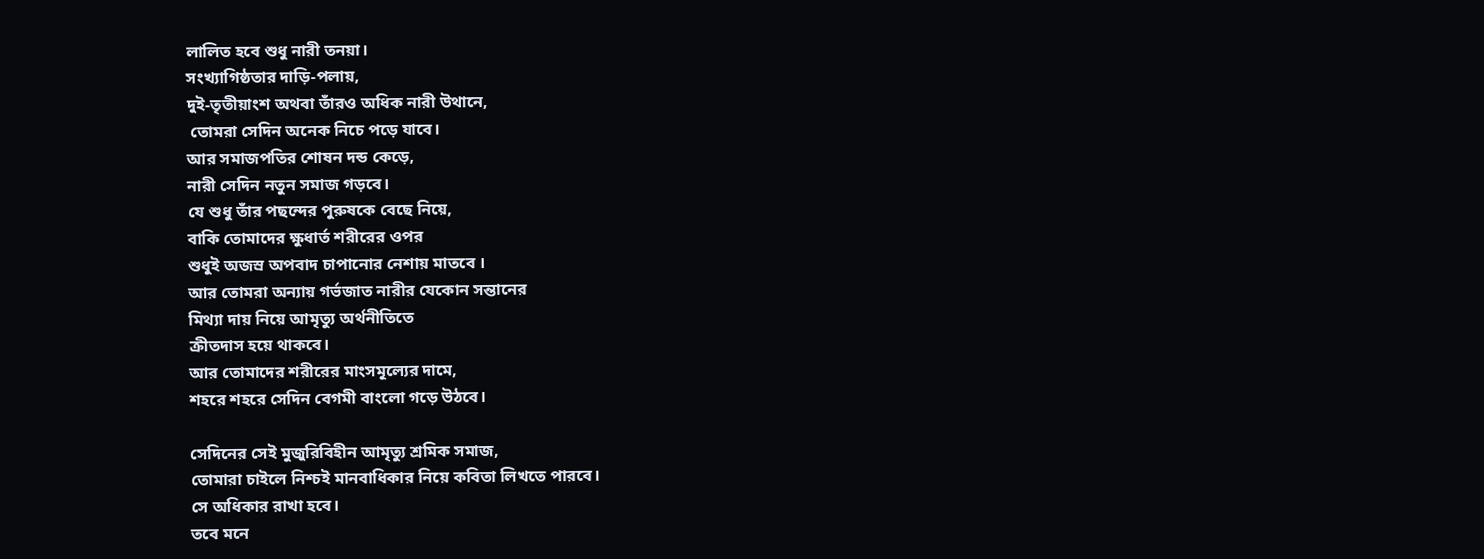লালিত হবে শুধু নারী তনয়া।
সংখ্যাগিষ্ঠতার দাড়ি-পলায়,
দুই-তৃতীয়াংশ অথবা তাঁরও অধিক নারী উথানে,
 তোমরা সেদিন অনেক নিচে পড়ে যাবে।
আর সমাজপতির শোষন দন্ড কেড়ে,
নারী সেদিন নতুন সমাজ গড়বে।
যে শুধু তাঁর পছন্দের পুরুষকে বেছে নিয়ে,
বাকি তোমাদের ক্ষুধার্ত শরীরের ওপর
শুধুই অজস্র অপবাদ চাপানোর নেশায় মাতবে ।
আর তোমরা অন্যায় গর্ভজাত নারীর যেকোন সন্তানের
মিথ্যা দায় নিয়ে আমৃত্যু অর্থনীতিতে
ক্রীতদাস হয়ে থাকবে।
আর তোমাদের শরীরের মাংসমূল্যের দামে,
শহরে শহরে সেদিন বেগমী বাংলো গড়ে উঠবে।

সেদিনের সেই মুজুরিবিহীন আমৃত্যু শ্রমিক সমাজ,
তোমারা চাইলে নিশ্চই মানবাধিকার নিয়ে কবিতা লিখতে পারবে।
সে অধিকার রাখা হবে।
তবে মনে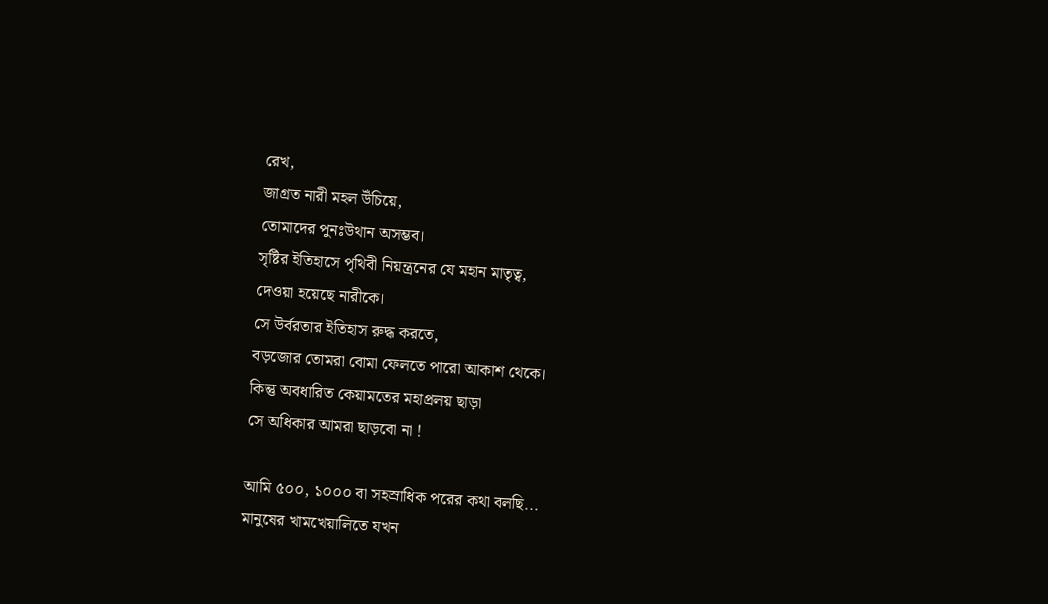রেখ,
জাগ্রত নারী মহল উঁচিয়ে,
তোমাদের পুনঃউথান অসম্ভব।
সৃষ্টির ইতিহাসে পৃথিবী নিয়ন্ত্রনের যে মহান মাতৃত্ব,
দেওয়া হয়েছে নারীকে।
সে উর্বরতার ইতিহাস রুদ্ধ করতে,
বড়জোর তোমরা বোমা ফেলতে পারো আকাশ থেকে।
কিন্তু অবধারিত কেয়ামতের মহাপ্রলয় ছাড়া
সে অধিকার আমরা ছাড়বো না !

আমি ৫০০, ১০০০ বা সহস্রাধিক পরের কথা বলছি...
মানুষের খামখেয়ালিতে যখন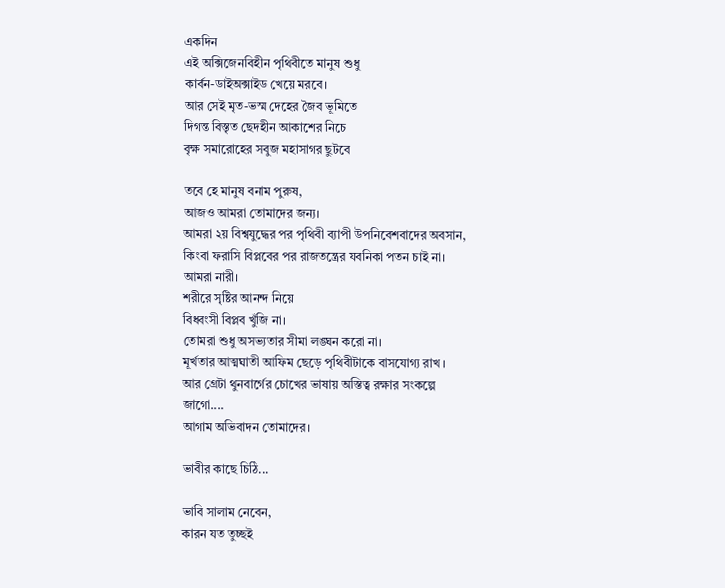একদিন
এই অক্সিজেনবিহীন পৃথিবীতে মানুষ শুধু
কার্বন-ডাইঅক্সাইড খেয়ে মরবে।
আর সেই মৃত-ভস্ম দেহের জৈব ভূমিতে
দিগন্ত বিস্তৃত ছেদহীন আকাশের নিচে
বৃক্ষ সমারোহের সবুজ মহাসাগর ছুটবে

তবে হে মানুষ বনাম পুরুষ,
আজও আমরা তোমাদের জন্য।
আমরা ২য় বিশ্বযুদ্ধের পর পৃথিবী ব্যাপী উপনিবেশবাদের অবসান,
কিংবা ফরাসি বিপ্লবের পর রাজতন্ত্রের যবনিকা পতন চাই না।
আমরা নারী।
শরীরে সৃষ্টির আনন্দ নিয়ে
বিধ্বংসী বিপ্লব খুঁজি না।
তোমরা শুধু অসভ্যতার সীমা লঙ্ঘন করো না।
মূর্খতার আত্মঘাতী আফিম ছেড়ে পৃথিবীটাকে বাসযোগ্য রাখ ।
আর গ্রেটা থুনবার্গের চোখের ভাষায় অস্তিত্ব রক্ষার সংকল্পে জাগো....
আগাম অভিবাদন তোমাদের।

ভাবীর কাছে চিঠি...

ভাবি সালাম নেবেন,
কারন যত তুচ্ছই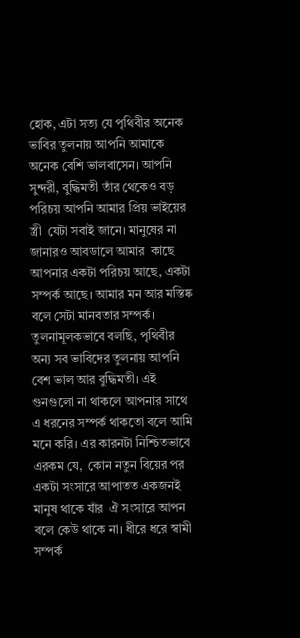হোক, এটা সত্য যে পৃথিবীর অনেক ভাবির তুলনায় আপনি আমাকে অনেক বেশি ভালবাসেন। আপনি সুন্দরী, বুদ্ধিমতী তাঁর থেকেও বড় পরিচয় আপনি আমার প্রিয় ভাইয়ের স্ত্রী  যেটা সবাই জানে। মানুষের না জানারও আবডালে আমার  কাছে আপনার একটা পরিচয় আছে, একটা সম্পর্ক আছে। আমার মন আর মস্তিষ্ক বলে সেটা মানবতার সম্পর্ক।
তুলনামূলকভাবে বলছি, পৃথিবীর অন্য সব ভাবিদের তুলনায় আপনি বেশ ভাল আর বুদ্ধিমতী। এই গুনগুলো না থাকলে আপনার সাথে এ ধরনের সম্পর্ক থাকতো বলে আমি মনে করি। এর কারনটা নিশ্চিতভাবে এরকম যে,  কোন নতুন বিয়ের পর একটা সংসারে আপাতত একজনই মানুষ থাকে যাঁর  ঐ সংসারে আপন বলে কেউ থাকে না। ধীরে ধরে স্বামী সম্পর্ক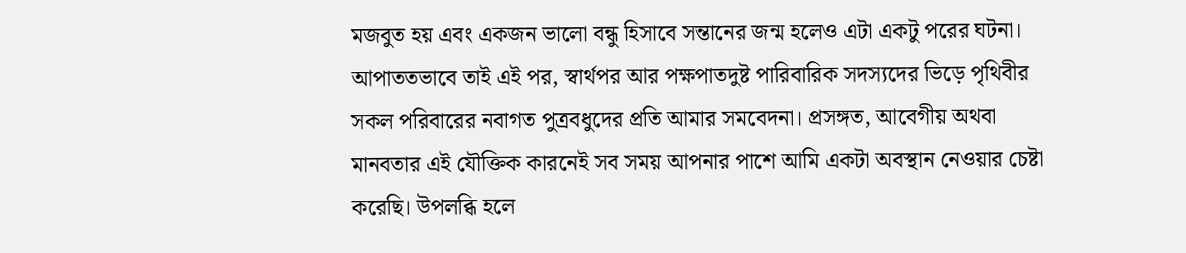মজবুত হয় এবং একজন ভালো বন্ধু হিসাবে সন্তানের জন্ম হলেও এটা একটু পরের ঘটনা। আপাততভাবে তাই এই পর, স্বার্থপর আর পক্ষপাতদুষ্ট পারিবারিক সদস্যদের ভিড়ে পৃথিবীর সকল পরিবারের নবাগত পুত্রবধুদের প্রতি আমার সমবেদনা। প্রসঙ্গত, আবেগীয় অথবা মানবতার এই যৌক্তিক কারনেই সব সময় আপনার পাশে আমি একটা অবস্থান নেওয়ার চেষ্টা করেছি। উপলব্ধি হলে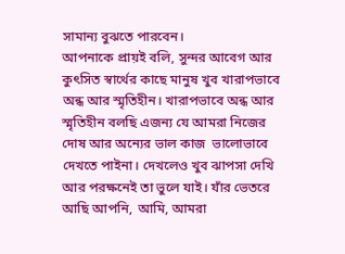সামান্য বুঝতে পারবেন।
আপনাকে প্রায়ই বলি, সুন্দর আবেগ আর কুৎসিত স্বার্থের কাছে মানুষ খুব খারাপভাবে অন্ধ আর স্মৃতিহীন। খারাপভাবে অন্ধ আর স্মৃতিহীন বলছি এজন্য যে আমরা নিজের দোষ আর অন্যের ভাল কাজ  ভালোভাবে দেখতে পাইনা। দেখলেও খুব ঝাপসা দেখি আর পরক্ষনেই তা ভুলে যাই। যাঁর ভেতরে আছি আপনি, আমি, আমরা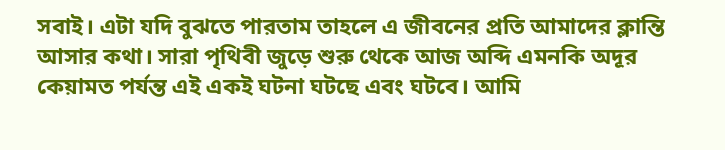সবাই। এটা যদি বুঝতে পারতাম তাহলে এ জীবনের প্রতি আমাদের ক্লান্তি আসার কথা। সারা পৃথিবী জুড়ে শুরু থেকে আজ অব্দি এমনকি অদূর কেয়ামত পর্যন্ত এই একই ঘটনা ঘটছে এবং ঘটবে। আমি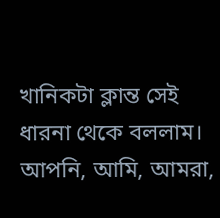খানিকটা ক্লান্ত সেই ধারনা থেকে বললাম। আপনি, আমি, আমরা,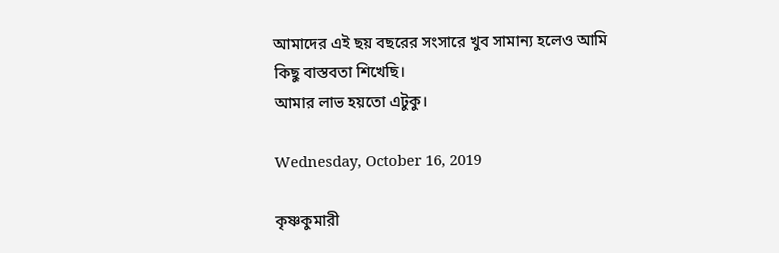আমাদের এই ছয় বছরের সংসারে খুব সামান্য হলেও আমি কিছু বাস্তবতা শিখেছি।
আমার লাভ হয়তো এটুকু।

Wednesday, October 16, 2019

কৃষ্ণকুমারী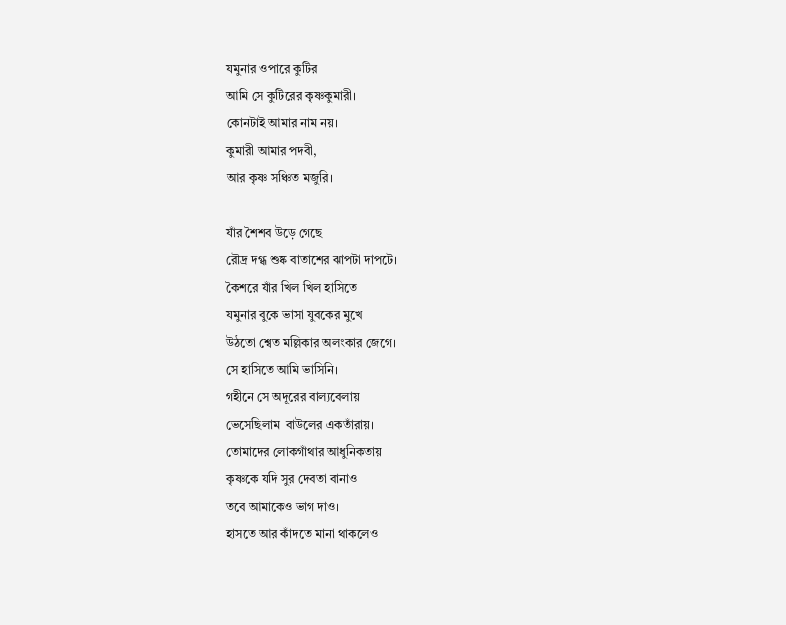যমুনার ওপারে কুটির
আমি সে কুটিরের কৃষ্ণকুমারী।
কোনটাই আমার নাম নয়।
কুমারী আমার পদবী,
আর কৃষ্ণ সঞ্চিত মজুরি।

যাঁর শৈশব উড়ে গেছে
রৌদ্র দগ্ধ শুষ্ক বাতাশের ঝাপটা দাপটে।
কৈশরে যাঁর খিল খিল হাসিতে
যমুনার বুকে ভাসা যুবকের মুখে
উঠতো শ্বেত মল্লিকার অলংকার জেগে।
সে হাসিতে আমি ভাসিনি।
গহীনে সে অদূরের বাল্যবেলায়
ভেসেছিলাম  বাউলের একতাঁরায়।
তোমাদের লোকগাঁথার আধুনিকতায়
কৃষ্ণকে যদি সুর দেবতা বানাও
তবে আমাকেও ভাগ দাও।
হাসতে আর কাঁদতে মানা থাকলেও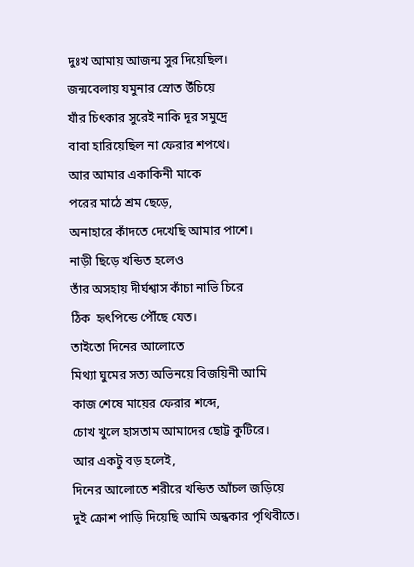দুঃখ আমায় আজন্ম সুর দিয়েছিল।
জন্মবেলায় যমুনার স্রোত উঁচিয়ে
যাঁর চিৎকার সুরেই নাকি দূর সমুদ্রে
বাবা হারিয়েছিল না ফেরার শপথে।
আর আমার একাকিনী মাকে
পরের মাঠে শ্রম ছেড়ে,
অনাহারে কাঁদতে দেখেছি আমার পাশে।
নাড়ী ছিড়ে খন্ডিত হলেও
তাঁর অসহায় দীর্ঘশ্বাস কাঁচা নাভি চিরে
ঠিক  হৃৎপিন্ডে পৌঁছে যেত।
তাইতো দিনের আলোতে
মিথ্যা ঘুমের সত্য অভিনয়ে বিজয়িনী আমি
কাজ শেষে মায়ের ফেরার শব্দে,
চোখ খুলে হাসতাম আমাদের ছোট্ট কুটিরে।
আর একটু বড় হলেই,
দিনের আলোতে শরীরে খন্ডিত আঁচল জড়িয়ে
দুই ক্রোশ পাড়ি দিয়েছি আমি অন্ধকার পৃথিবীতে।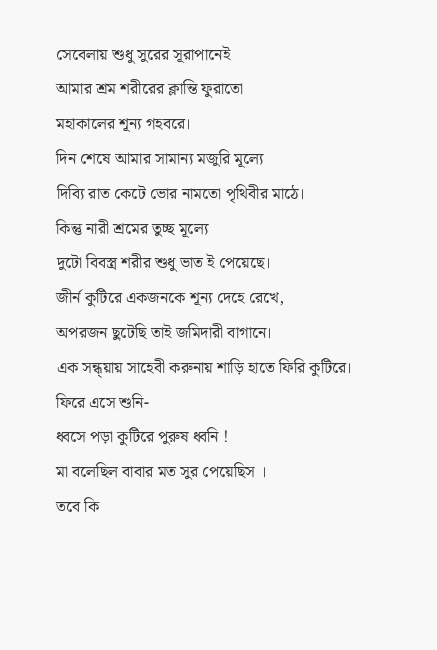সেবেলায় শুধু সুরের সূরাপানেই
আমার শ্রম শরীরের ক্লান্তি ফুরাতো
মহাকালের শূন্য গহবরে।
দিন শেষে আমার সামান্য মজুরি মূল্যে
দিব্যি রাত কেটে ভোর নামতো পৃথিবীর মাঠে।
কিন্তু নারী শ্রমের তুচ্ছ মূল্যে
দুটো বিবস্ত্র শরীর শুধু ভাত ই পেয়েছে।
জীর্ন কুটিরে একজনকে শূন্য দেহে রেখে,
অপরজন ছুটেছি তাই জমিদারী বাগানে।
এক সন্ধ্য়ায় সাহেবী করুনায় শাড়ি হাতে ফিরি কুটিরে।
ফিরে এসে শুনি-
ধ্বসে পড়া কুটিরে পুরুষ ধ্বনি !
মা বলেছিল বাবার মত সুর পেয়েছিস ।
তবে কি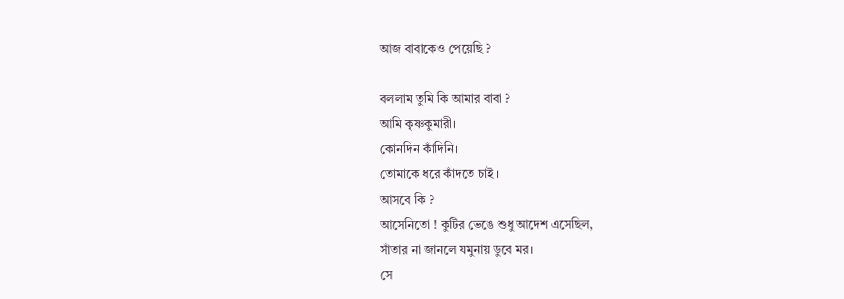আজ বাবাকেও পেয়েছি ?

বললাম তুমি কি আমার বাবা ?
আমি কৃষ্ণকুমারী।
কোনদিন কাঁদিনি।
তোমাকে ধরে কাঁদতে চাই ।
আসবে কি ?
আসেনিতো ! কুটির ভেঙে শুধু আদেশ এসেছিল,
সাঁতার না জানলে যমুনায় ডুবে মর।
সে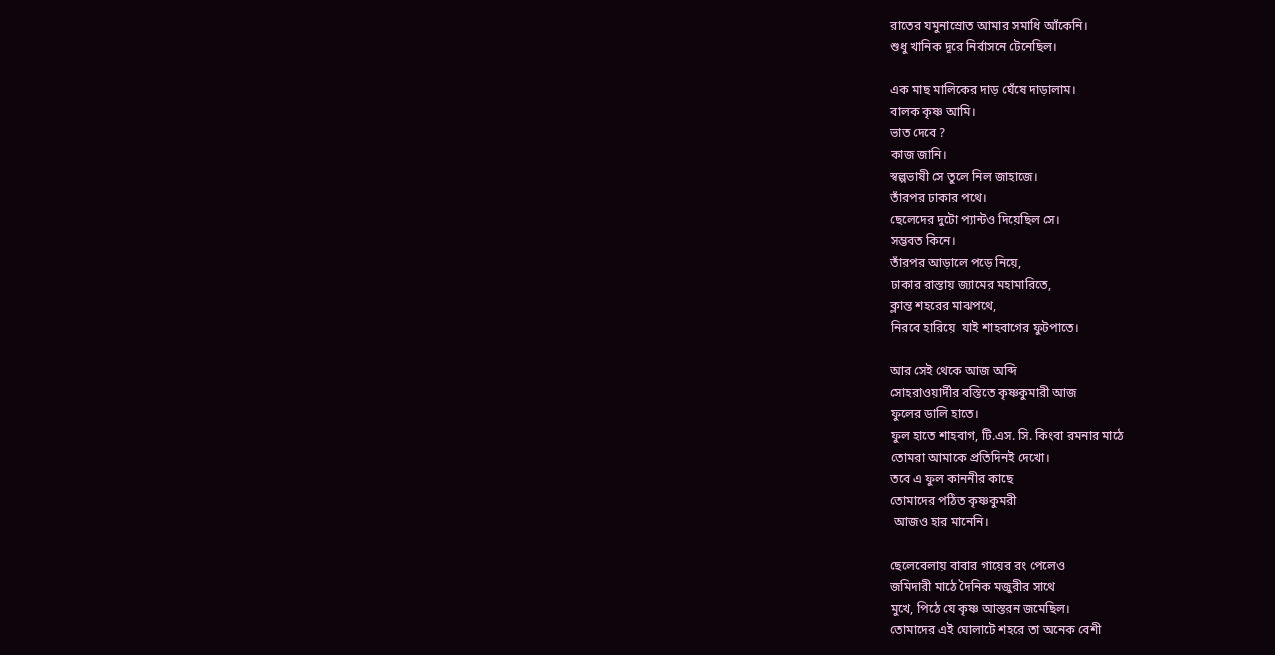রাতের যমুনাস্রোত আমার সমাধি আঁকেনি।
শুধু খানিক দূরে নির্বাসনে টেনেছিল।

এক মাছ মালিকের দাড় ঘেঁষে দাড়ালাম।
বালক কৃষ্ণ আমি।
ভাত দেবে ?
কাজ জানি।
স্বল্পভাষী সে তুলে নিল জাহাজে।
তাঁরপর ঢাকার পথে।
ছেলেদের দুটো প্যান্টও দিয়েছিল সে।
সম্ভবত কিনে।
তাঁরপর আড়ালে পড়ে নিয়ে,
ঢাকার রাস্তায় জ্যামের মহামারিতে,
ক্লান্ত শহরের মাঝপথে,
নিরবে হারিয়ে  যাই শাহবাগের ফুটপাতে।

আর সেই থেকে আজ অব্দি
সোহরাওয়ার্দীর বস্তিতে কৃষ্ণকুমারী আজ
ফুলের ডালি হাতে।
ফুল হাতে শাহবাগ, টি.এস. সি. কিংবা রমনার মাঠে
তোমরা আমাকে প্রতিদিনই দেখো।
তবে এ ফুল কাননীর কাছে
তোমাদের পঠিত কৃষ্ণকুমরী
 আজও হার মানেনি।

ছেলেবেলায় বাবার গায়ের রং পেলেও
জমিদারী মাঠে দৈনিক মজুরীর সাথে
মুখে, পিঠে যে কৃষ্ণ আস্তরন জমেছিল।
তোমাদের এই ঘোলাটে শহরে তা অনেক বেশী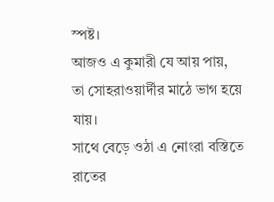স্পষ্ট।
আজও এ কুমারী যে আয় পায়,
তা সোহরাওয়ার্দীর মাঠে ভাগ হয়ে যায়।
সাথে বেড়ে ওঠা এ নোংরা বস্তিতে
রাতের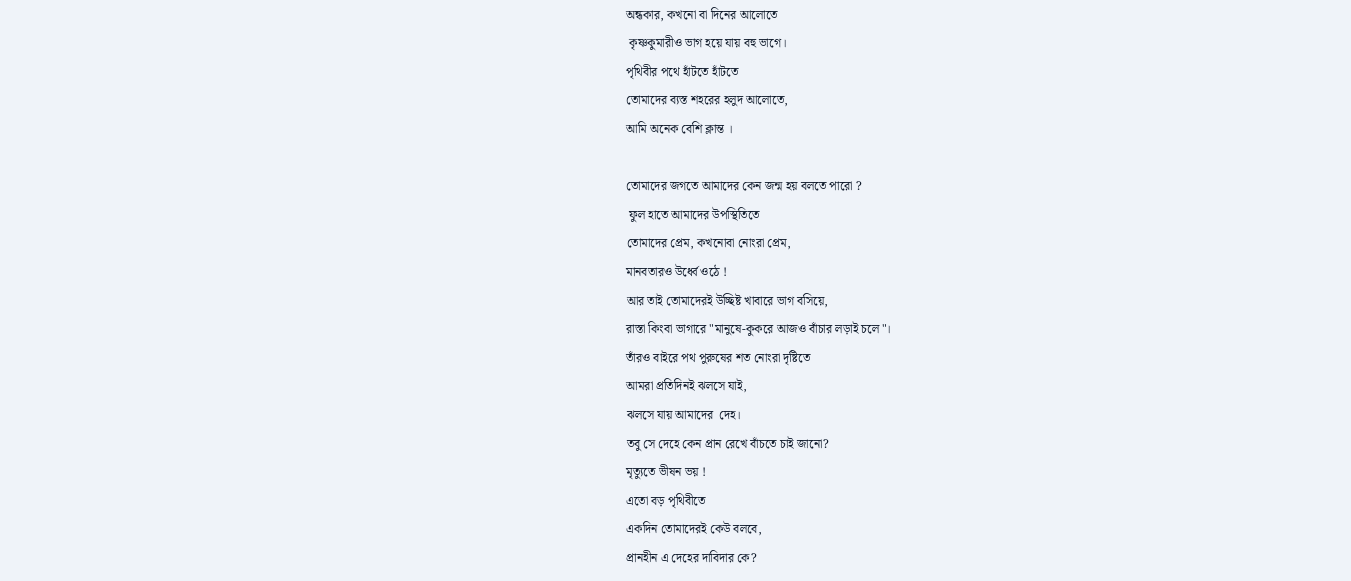অন্ধকার, কখনো বা দিনের আলোতে
 কৃষ্ণকুমারীও ভাগ হয়ে যায় বহু ভাগে।
পৃথিবীর পথে হাঁটতে হাঁটতে
তোমাদের ব্যস্ত শহরের হলুদ আলোতে,
আমি অনেক বেশি ক্লান্ত ।

তোমাদের জগতে আমাদের কেন জন্ম হয় বলতে পারো ?
 ফুল হাতে আমাদের উপস্থিতিতে
তোমাদের প্রেম, কখনোবা নোংরা প্রেম,
মানবতারও উর্ধ্বে ওঠে !
আর তাই তোমাদেরই উচ্ছিষ্ট খাবারে ভাগ বসিয়ে,
রাস্তা কিংবা ভাগারে "মানুষে-কুকরে আজও বাঁচার লড়াই চলে"।
তাঁরও বাইরে পথ পুরুষের শত নোংরা দৃষ্টিতে
আমরা প্রতিদিনই ঝলসে যাই,
ঝলসে যায় আমাদের  দেহ।
তবু সে দেহে কেন প্রান রেখে বাঁচতে চাই জানো?
মৃত্যুতে ভীষন ভয় !
এতো বড় পৃথিবীতে
একদিন তোমাদেরই কেউ বলবে,
প্রানহীন এ দেহের দাবিদার কে?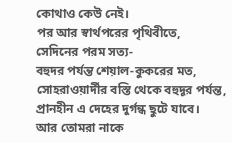কোথাও কেউ নেই।
পর আর স্বার্থপরের পৃথিবীতে,
সেদিনের পরম সত্য-
বহুদর পর্যন্ত শেয়াল-কুকরের মত,
সোহরাওয়ার্দীর বস্তি থেকে বহুদূর পর্যন্ত,
প্রানহীন এ দেহের দুর্গন্ধ ছুটে যাবে।
আর তোমরা নাকে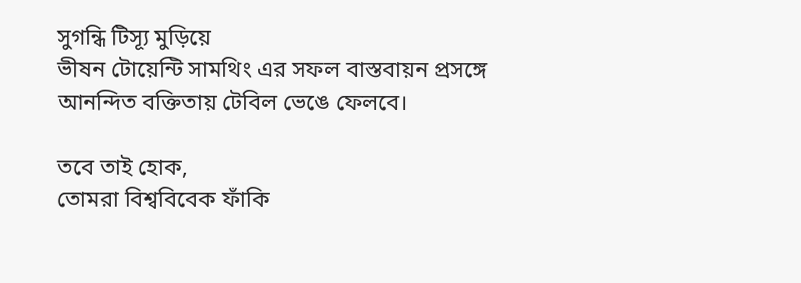সুগন্ধি টিস্যূ মুড়িয়ে
ভীষন টোয়েন্টি সামথিং এর সফল বাস্তবায়ন প্রসঙ্গে
আনন্দিত বক্তিতায় টেবিল ভেঙে ফেলবে।

তবে তাই হোক,
তোমরা বিশ্ববিবেক ফাঁকি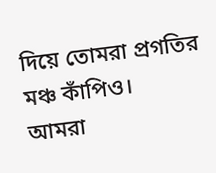দিয়ে তোমরা প্রগতির মঞ্চ কাঁপিও।
আমরা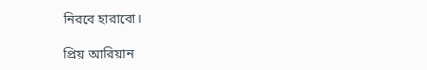নিরবে হারাবো।

প্রিয় আরিয়ান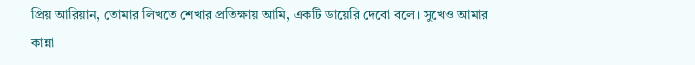প্রিয় আরিয়ান, তোমার লিখতে শেখার প্রতিক্ষায় আমি, একটি ডায়েরি দেবো বলে। সুখেও আমার কান্না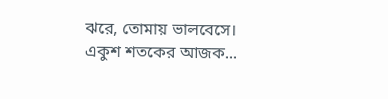ঝরে, তোমায় ভালবেসে। একুশ শতকের আজক...